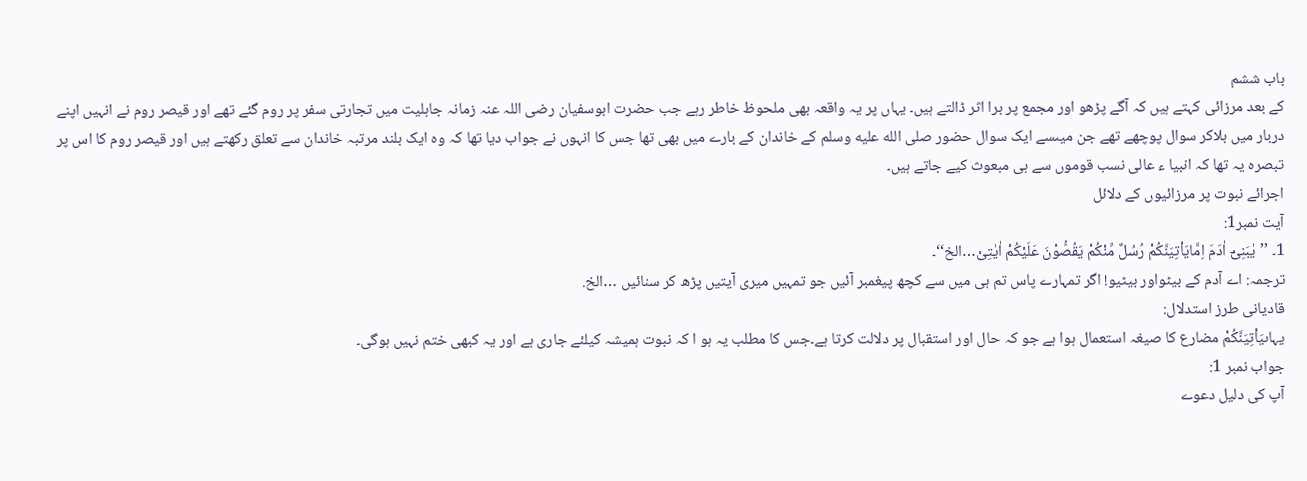باب ششم
کے بعد مرزائی کہتے ہیں کہ آگے پڑھو اور مجمع پر برا اثر ڈالتے ہیں۔ یہاں پر یہ واقعہ بھی ملحوظ خاطر رہے جب حضرت ابوسفیان رضی اللہ عنہ زمانہ جاہلیت میں تجارتی سفر پر روم گئے تھے اور قیصر روم نے انہیں اپنے دربار میں بلاکر سوال پوچھے تھے جن میںسے ایک سوال حضور صلى الله عليه وسلم کے خاندان کے بارے میں بھی تھا جس کا انہوں نے جواب دیا تھا کہ وہ ایک بلند مرتبہ خاندان سے تعلق رکھتے ہیں اور قیصر روم کا اس پر تبصرہ یہ تھا کہ انبیا ء عالی نسب قوموں سے ہی مبعوث کیے جاتے ہیں۔
اجرائے نبوت پر مرزائیوں کے دلائل
آیت نمبر1:
1۔ ’’یٰبَنِیْٓ اٰدَمَ اِمَّایَاْتِیَنَّکُمْ رُسُلٌ مِّنْکُمْ یَقُصُّوْنَ عَلَیْکُمْ اٰیٰتِیْ…الخ‘‘۔
ترجمہ: اے آدم کے بیٹواور بیٹیو! اگر تمہارے پاس تم ہی میں سے کچھ پیغمبر آئیں جو تمہیں میری آیتیں پڑھ کر سنائیں …الخ.
قادیانی طرز استدلال:
یہاںیَاْتِیَنَّکُمْ مضارع کا صیغہ استعمال ہوا ہے جو کہ حال اور استقبال پر دلالت کرتا ہے۔جس کا مطلب یہ ہو ا کہ نبوت ہمیشہ کیلئے جاری ہے اور یہ کبھی ختم نہیں ہوگی۔
جواب نمبر 1:
آپ کی دلیل دعوے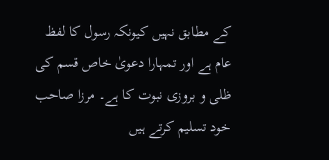کے مطابق نہیں کیونکہ رسول کا لفظ عام ہے اور تمہارا دعویٰ خاص قسم کی ظلی و بروزی نبوت کا ہے۔ مرزا صاحب خود تسلیم کرتے ہیں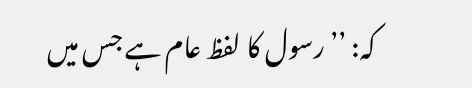کہ: ’’رسول کا لفظ عام ہے جس میں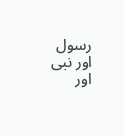رسول اور نبی اور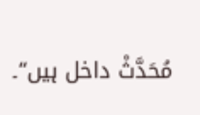مُحَدَّثْ داخل ہیں‘‘۔